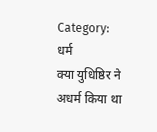Category: धर्म
क्या युधिष्ठिर ने अधर्म किया था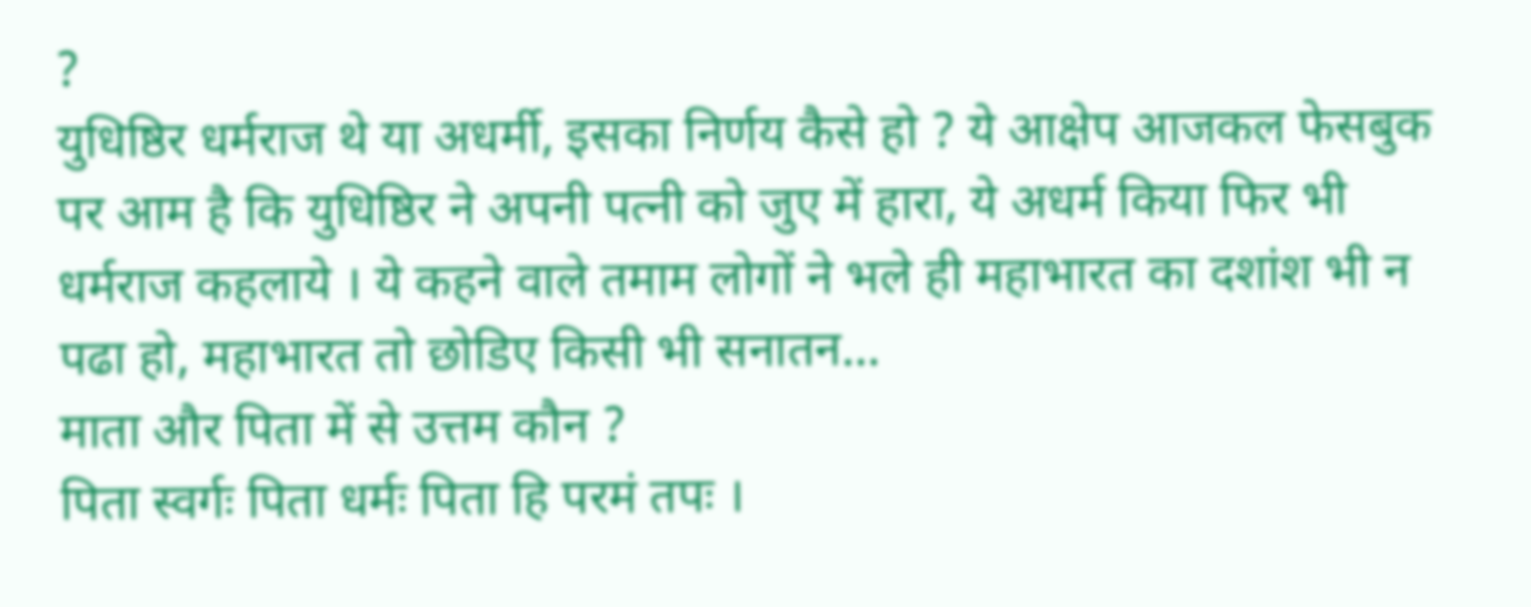?
युधिष्ठिर धर्मराज थे या अधर्मी, इसका निर्णय कैसे हो ? ये आक्षेप आजकल फेसबुक पर आम है कि युधिष्ठिर ने अपनी पत्नी को जुए में हारा, ये अधर्म किया फिर भी धर्मराज कहलाये । ये कहने वाले तमाम लोगों ने भले ही महाभारत का दशांश भी न पढा हो, महाभारत तो छोडिए किसी भी सनातन…
माता और पिता में से उत्तम कौन ?
पिता स्वर्गः पिता धर्मः पिता हि परमं तपः ।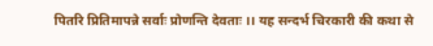पितरि प्रितिमापन्ने सर्वाः प्रोणन्ति देवताः ।। यह सन्दर्भ चिरकारी की कथा से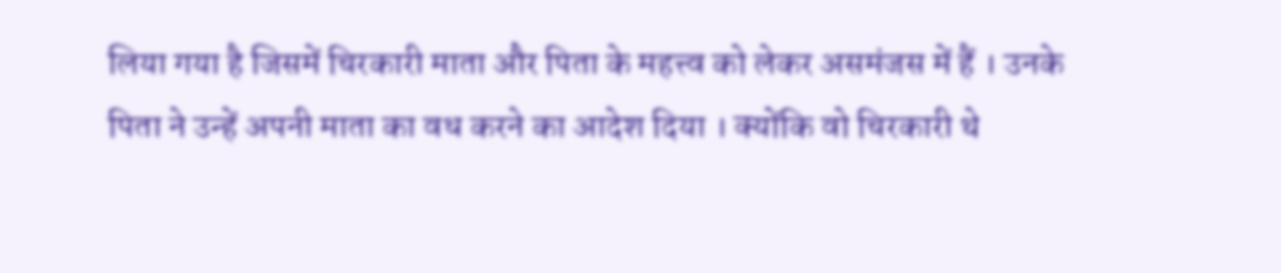लिया गया है जिसमें चिरकारी माता और पिता के महत्त्व को लेकर असमंजस में हैं । उनके पिता ने उन्हें अपनी माता का वध करने का आदेश दिया । क्योंकि वो चिरकारी थे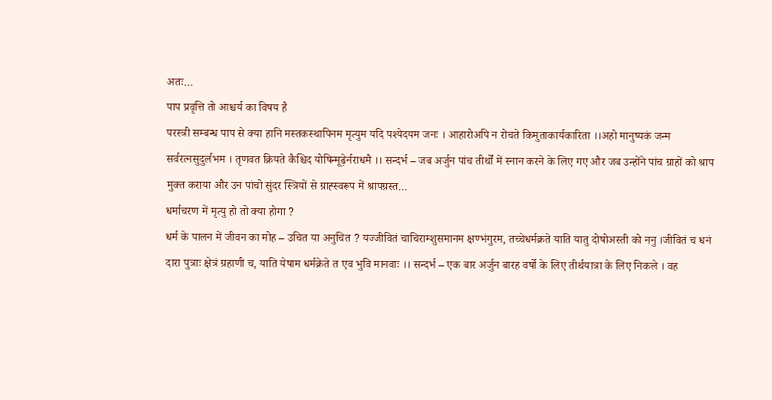अतः…
पाप प्रवृत्ति तो आश्चर्य का विषय है
परस्त्री सम्बन्ध पाप से क्या हानि मस्तकस्थापिनम मृत्युम यदि पश्येदयम जनः । आहारोअपि न रोचते किमुताकार्यकारिता ।।अहो मानुष्यकं जन्म सर्वरत्नसुदुर्लभम । तृणवत क्रियते कैश्चिद योषिन्मूढ़ेर्नराधमै ।। सन्दर्भ – जब अर्जुन पांच तीर्थों में स्नान करने के लिए गए और जब उन्होंने पांच ग्राहों को श्राप मुक्त कराया और उन पांचो सुंदर स्त्रियों से ग्राह्स्वरूप में श्रापग्रस्त…
धर्माचरण में मृत्यु हो तो क्या होगा ?
धर्म के पालन में जीवन का मोह – उचित या अनुचित ? यज्जीवितं चाचिराम्शुसमानम क्षण्भंगुरम, तच्चेधर्मक्रते याति यातु दोषोअस्ती को ननु ।जीवितं च धनं दारा पुत्राः क्षेत्रं ग्रहाणी च, याति येषाम धर्मक्रेते त एव भुवि मानवाः ।। सन्दर्भ – एक बार अर्जुन बारह वर्षो के लिए तीर्थयात्रा के लिए निकले । वह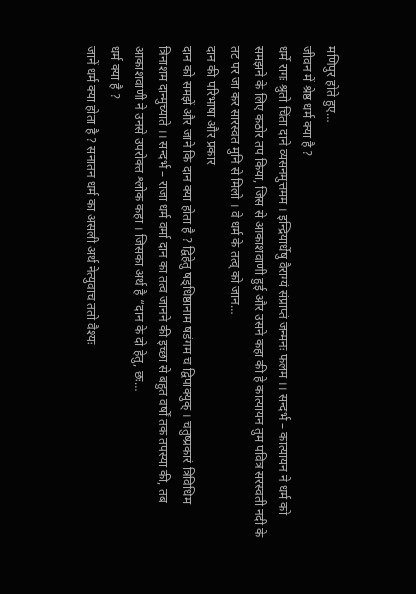मणिपुर होते हुए…
जीवन में श्रेष्ठ धर्म क्या है ?
धर्मे रागः श्रुतो चिंता दाने व्यसनमुत्तमम । इन्द्रियार्धेषु वैराग्यं संप्राप्तं जन्मनः फलम ।। सन्दर्भ – कात्यायन ने धर्म को समझने के लिए कठोर तप किया, जिस से आकाशवाणी हुई और उसने कहा की हे कात्यायन तुम पवित्र सरस्वती नदी के तट पर जा कर सारस्वत मुनि से मिलो । वे धर्म के तत्व् को जान…
दान की परिभाषा और प्रकार
दान को समझें और जाने कि दान क्या होता है ? द्विहेतु षड्धिष्ठानाम षडंगम च द्विपाक्युक् । चतुष्प्रकारं त्रिविधिम त्रिनाशम दान्मुच्याते ।। सन्दर्भ – राजा धर्म वर्मा दान का तत्व जानने की इच्छा से बहुत वर्षों तक तपस्या की, तब आकाशवाणी ने उनसे उपरोक्त श्लोक कहा । जिसका अर्थ है “दान के दो हेतु, छः…
धर्म क्या है ?
जानें धर्म क्या होता है ? सनातन धर्म का असली अर्थ नेत्युवाच ततो वैश्यः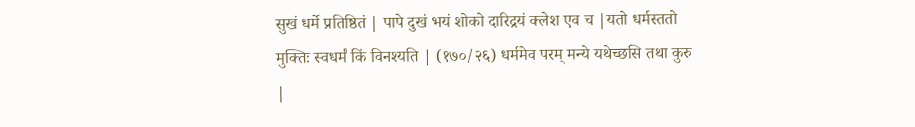सुखं धर्मे प्रतिष्ठितं | पापे दुखं भयं शोको दारिद्रयं क्लेश एव च |यतो धर्मस्ततो मुक्तिः स्वधर्मं किं विनश्यति | (१७०/२६) धर्ममेव परम् मन्ये यथेच्छसि तथा कुरु |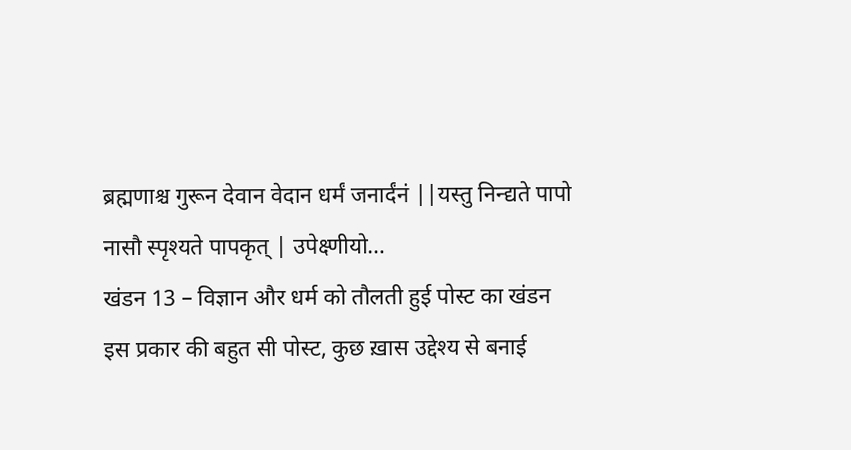ब्रह्मणाश्च गुरून देवान वेदान धर्मं जनार्दंनं ||यस्तु निन्द्यते पापो नासौ स्पृश्यते पापकृत् | उपेक्ष्णीयो…
खंडन 13 – विज्ञान और धर्म को तौलती हुई पोस्ट का खंडन
इस प्रकार की बहुत सी पोस्ट, कुछ ख़ास उद्देश्य से बनाई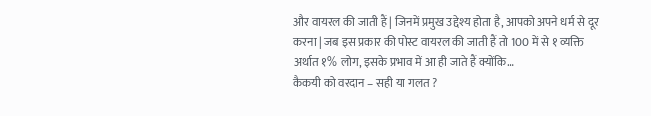और वायरल की जाती हैं | जिनमें प्रमुख उद्देश्य होता है, आपको अपने धर्म से दूर करना | जब इस प्रकार की पोस्ट वायरल की जाती हैं तो 100 में से १ व्यक्ति अर्थात १% लोग, इसके प्रभाव में आ ही जाते हैं क्योंकि…
कैकयी को वरदान – सही या गलत ?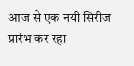आज से एक नयी सिरीज प्रारंभ कर रहा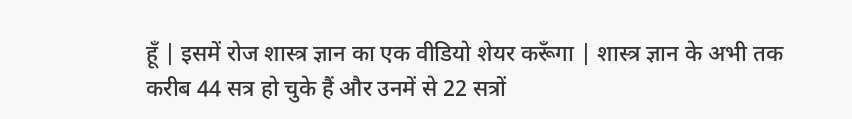हूँ | इसमें रोज शास्त्र ज्ञान का एक वीडियो शेयर करूँगा | शास्त्र ज्ञान के अभी तक करीब 44 सत्र हो चुके हैं और उनमें से 22 सत्रों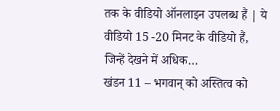तक के वीडियो ऑनलाइन उपलब्ध हैं | ये वीडियो 15 -20 मिनट के वीडियो हैं, जिन्हें देखने में अधिक…
खंडन 11 – भगवान् को अस्तित्व को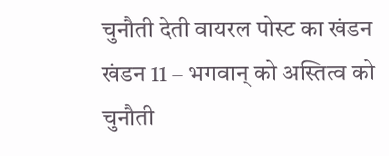चुनौती देती वायरल पोस्ट का खंडन
खंडन 11 – भगवान् को अस्तित्व को चुनौती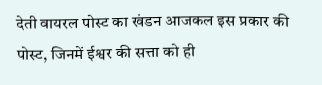देती वायरल पोस्ट का खंडन आजकल इस प्रकार की पोस्ट, जिनमें ईश्वर की सत्ता को ही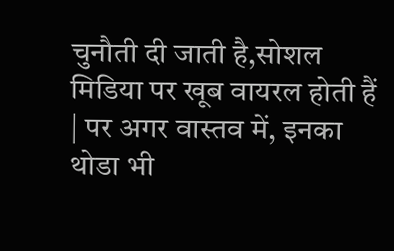चुनौती दी जाती है,सोशल मिडिया पर खूब वायरल होती हैं | पर अगर वास्तव में, इनका थोडा भी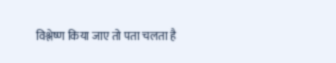विश्लेष्ण किया जाए तो पता चलता है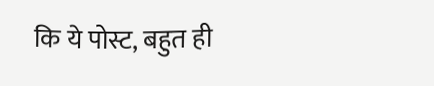कि ये पोस्ट, बहुत ही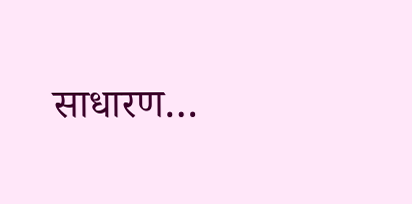साधारण…